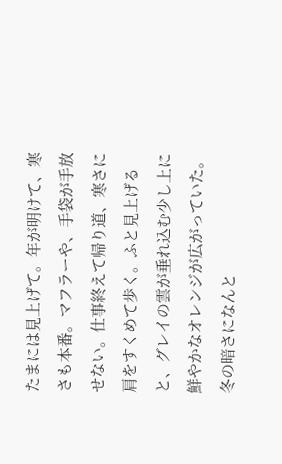たまには見上げて。年が明けて、寒さも本番。マフラーや、手袋が手放せない。仕事終えて帰り道、寒さに肩をすくめて歩く。ふと見上げると、グレイの雲が垂れ込む少し上に鮮やかなオレンジが広がっていた。冬の暗さになんと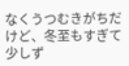なくうつむきがちだけど、冬至もすぎて少しず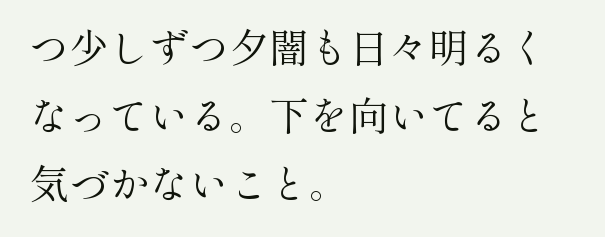つ少しずつ夕闇も日々明るくなっている。下を向いてると気づかないこと。